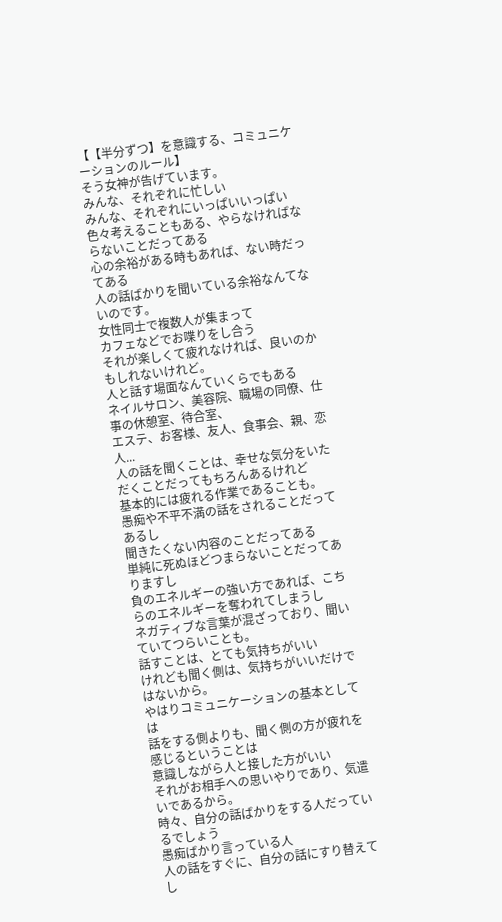【【半分ずつ】を意識する、コミュニケーションのルール】
そう女神が告げています。
みんな、それぞれに忙しい
みんな、それぞれにいっぱいいっぱい
色々考えることもある、やらなければならないことだってある
心の余裕がある時もあれば、ない時だってある
人の話ばかりを聞いている余裕なんてないのです。
女性同士で複数人が集まって
カフェなどでお喋りをし合う
それが楽しくて疲れなければ、良いのかもしれないけれど。
人と話す場面なんていくらでもある
ネイルサロン、美容院、職場の同僚、仕事の休憩室、待合室、
エステ、お客様、友人、食事会、親、恋人...
人の話を聞くことは、幸せな気分をいただくことだってもちろんあるけれど
基本的には疲れる作業であることも。
愚痴や不平不満の話をされることだってあるし
聞きたくない内容のことだってある
単純に死ぬほどつまらないことだってありますし
負のエネルギーの強い方であれば、こちらのエネルギーを奪われてしまうし
ネガティブな言葉が混ざっており、聞いていてつらいことも。
話すことは、とても気持ちがいい
けれども聞く側は、気持ちがいいだけではないから。
やはりコミュニケーションの基本としては
話をする側よりも、聞く側の方が疲れを感じるということは
意識しながら人と接した方がいい
それがお相手への思いやりであり、気遣いであるから。
時々、自分の話ばかりをする人だっているでしょう
愚痴ばかり言っている人
人の話をすぐに、自分の話にすり替えてし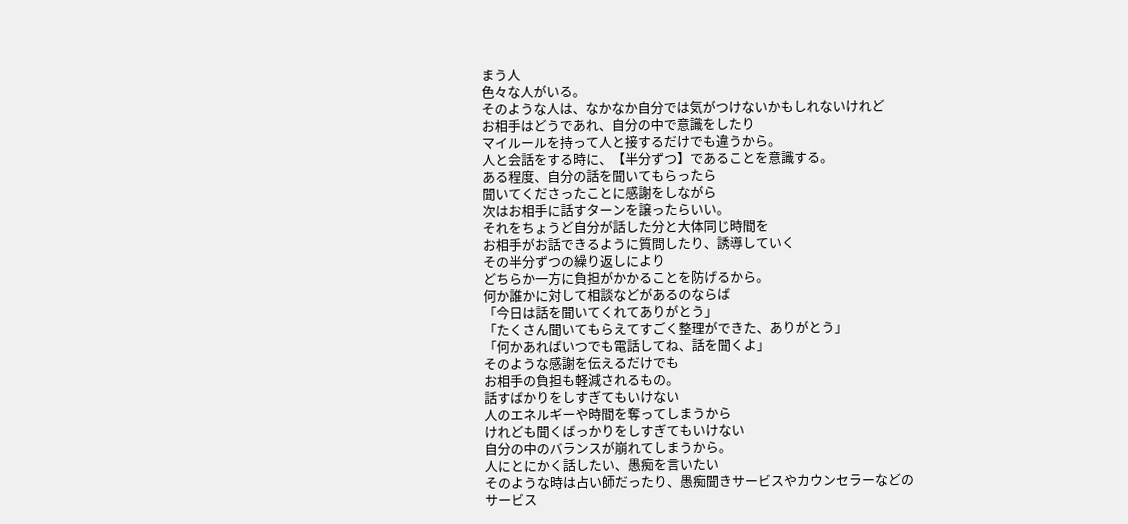まう人
色々な人がいる。
そのような人は、なかなか自分では気がつけないかもしれないけれど
お相手はどうであれ、自分の中で意識をしたり
マイルールを持って人と接するだけでも違うから。
人と会話をする時に、【半分ずつ】であることを意識する。
ある程度、自分の話を聞いてもらったら
聞いてくださったことに感謝をしながら
次はお相手に話すターンを譲ったらいい。
それをちょうど自分が話した分と大体同じ時間を
お相手がお話できるように質問したり、誘導していく
その半分ずつの繰り返しにより
どちらか一方に負担がかかることを防げるから。
何か誰かに対して相談などがあるのならば
「今日は話を聞いてくれてありがとう」
「たくさん聞いてもらえてすごく整理ができた、ありがとう」
「何かあればいつでも電話してね、話を聞くよ」
そのような感謝を伝えるだけでも
お相手の負担も軽減されるもの。
話すばかりをしすぎてもいけない
人のエネルギーや時間を奪ってしまうから
けれども聞くばっかりをしすぎてもいけない
自分の中のバランスが崩れてしまうから。
人にとにかく話したい、愚痴を言いたい
そのような時は占い師だったり、愚痴聞きサービスやカウンセラーなどの
サービス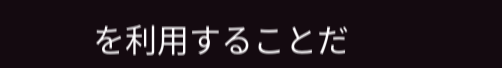を利用することだ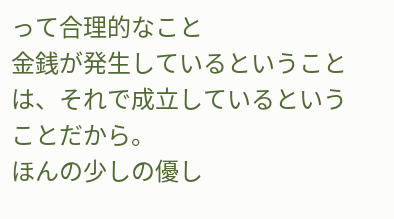って合理的なこと
金銭が発生しているということは、それで成立しているということだから。
ほんの少しの優し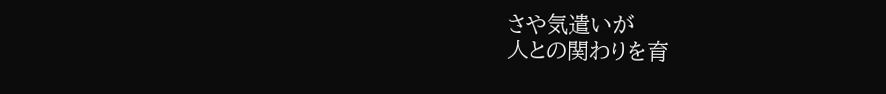さや気遣いが
人との関わりを育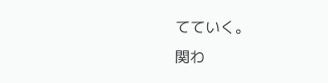てていく。
関わ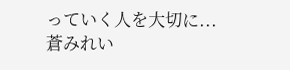っていく人を大切に...
蒼みれい